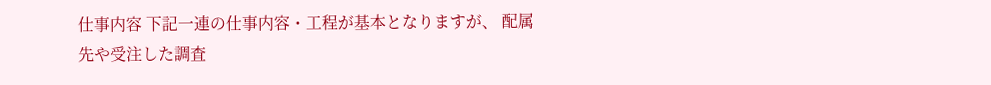仕事内容 下記一連の仕事内容・工程が基本となりますが、 配属先や受注した調査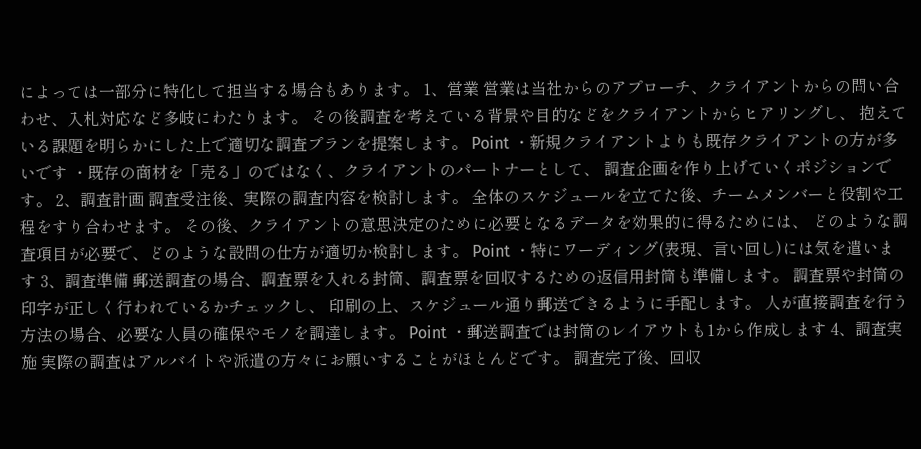によっては一部分に特化して担当する場合もあります。 1、営業 営業は当社からのアプローチ、クライアントからの問い合わせ、入札対応など多岐にわたります。 その後調査を考えている背景や目的などをクライアントからヒアリングし、 抱えている課題を明らかにした上で適切な調査プランを提案します。 Point ・新規クライアントよりも既存クライアントの方が多いです ・既存の商材を「売る」のではなく、クライアントのパートナーとして、 調査企画を作り上げていくポジションです。 2、調査計画 調査受注後、実際の調査内容を検討します。 全体のスケジュールを立てた後、チームメンバーと役割や工程をすり合わせます。 その後、クライアントの意思決定のために必要となるデータを効果的に得るためには、 どのような調査項目が必要で、どのような設問の仕方が適切か検討します。 Point ・特にワーディング(表現、言い回し)には気を遣います 3、調査準備 郵送調査の場合、調査票を入れる封筒、調査票を回収するための返信用封筒も準備します。 調査票や封筒の印字が正しく行われているかチェックし、 印刷の上、スケジュール通り郵送できるように手配します。 人が直接調査を行う方法の場合、必要な人員の確保やモノを調達します。 Point ・郵送調査では封筒のレイアウトも1から作成します 4、調査実施 実際の調査はアルバイトや派遣の方々にお願いすることがほとんどです。 調査完了後、回収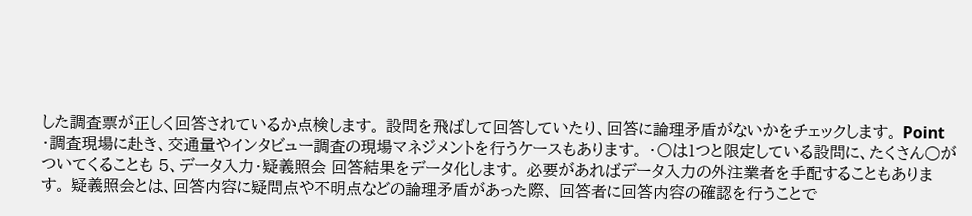した調査票が正しく回答されているか点検します。 設問を飛ばして回答していたり、回答に論理矛盾がないかをチェックします。 Point ・調査現場に赴き、交通量やインタビュー調査の現場マネジメントを行うケースもあります。 ・〇は1つと限定している設問に、たくさん○がついてくることも 5、データ入力・疑義照会 回答結果をデータ化します。 必要があればデータ入力の外注業者を手配することもあります。 疑義照会とは、回答内容に疑問点や不明点などの論理矛盾があった際、 回答者に回答内容の確認を行うことで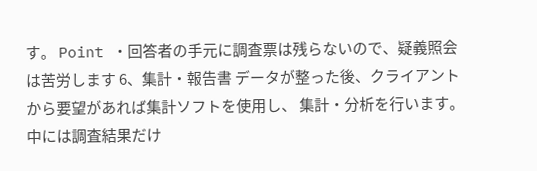す。 Point ・回答者の手元に調査票は残らないので、疑義照会は苦労します 6、集計・報告書 データが整った後、クライアントから要望があれば集計ソフトを使用し、 集計・分析を行います。 中には調査結果だけ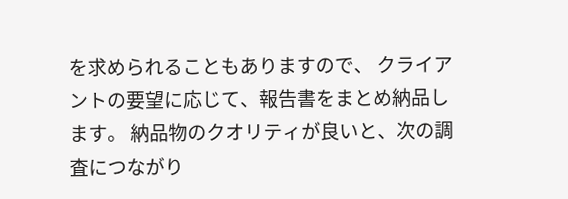を求められることもありますので、 クライアントの要望に応じて、報告書をまとめ納品します。 納品物のクオリティが良いと、次の調査につながり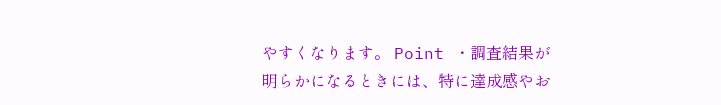やすくなります。 Point ・調査結果が明らかになるときには、特に達成感やお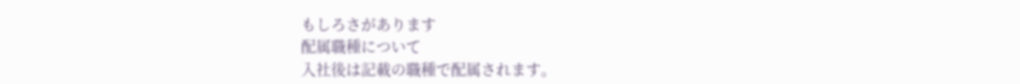もしろさがあります
配属職種について
入社後は記載の職種で配属されます。